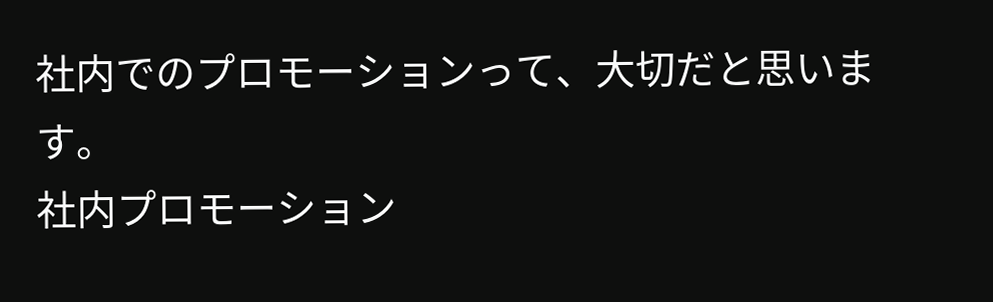社内でのプロモーションって、大切だと思います。
社内プロモーション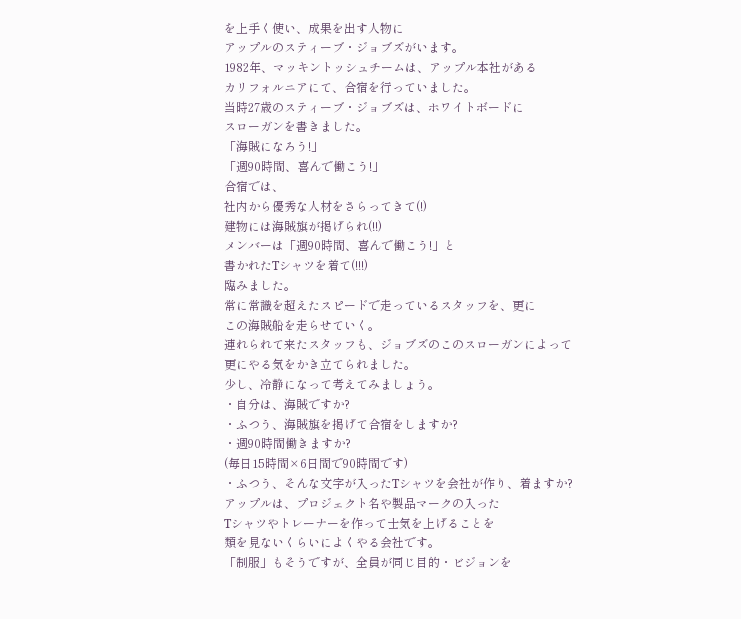を上手く使い、成果を出す人物に
アップルのスティーブ・ジョブズがいます。
1982年、マッキントッシュチームは、アップル本社がある
カリフォルニアにて、合宿を行っていました。
当時27歳のスティーブ・ジョブズは、ホワイトボードに
スローガンを書きました。
「海賊になろう!」
「週90時間、喜んで働こう!」
合宿では、
社内から優秀な人材をさらってきて(!)
建物には海賊旗が掲げられ(!!)
メンバーは「週90時間、喜んで働こう!」と
書かれたTシャツを着て(!!!)
臨みました。
常に常識を超えたスピードで走っているスタッフを、更に
この海賊船を走らせていく。
連れられて来たスタッフも、ジョブズのこのスローガンによって
更にやる気をかき立てられました。
少し、冷静になって考えてみましょう。
・自分は、海賊ですか?
・ふつう、海賊旗を掲げて合宿をしますか?
・週90時間働きますか?
(毎日15時間×6日間で90時間です)
・ふつう、そんな文字が入ったTシャツを会社が作り、着ますか?
アップルは、プロジェクト名や製品マークの入った
Tシャツやトレーナーを作って士気を上げることを
類を見ないくらいによくやる会社です。
「制服」もそうですが、全員が同じ目的・ビジョンを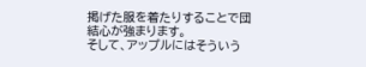掲げた服を着たりすることで団結心が強まります。
そして、アップルにはそういう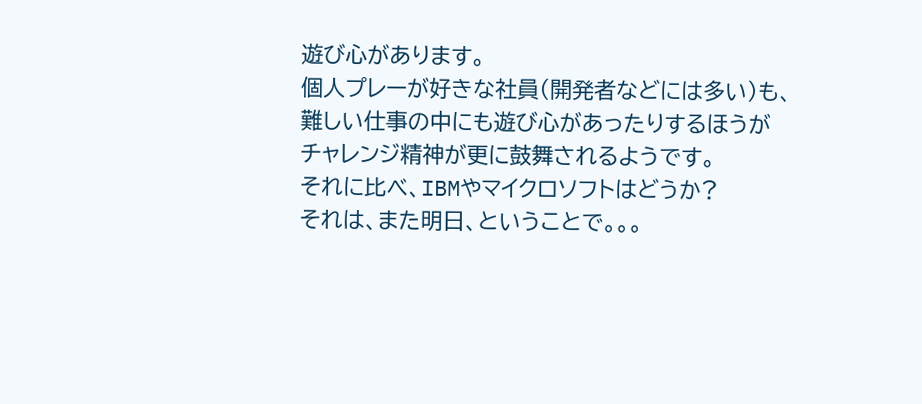遊び心があります。
個人プレーが好きな社員(開発者などには多い)も、
難しい仕事の中にも遊び心があったりするほうが
チャレンジ精神が更に鼓舞されるようです。
それに比べ、IBMやマイクロソフトはどうか?
それは、また明日、ということで。。。